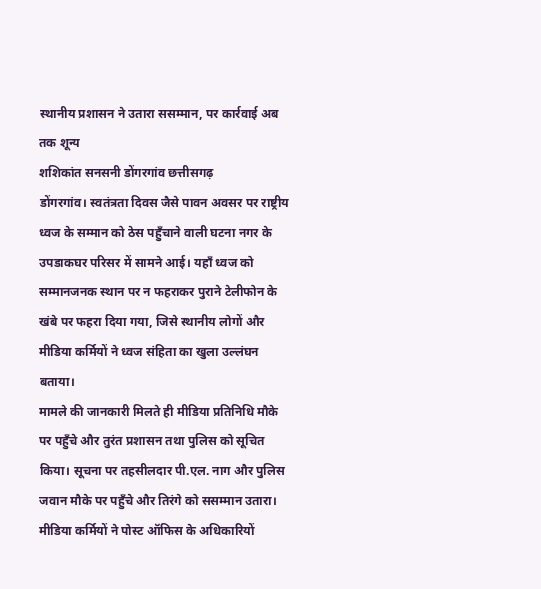स्थानीय प्रशासन ने उतारा ससम्मान, पर कार्रवाई अब तक शून्य
शशिकांत सनसनी डोंगरगांव छत्तीसगढ़
डोंगरगांव। स्वतंत्रता दिवस जैसे पावन अवसर पर राष्ट्रीय ध्वज के सम्मान को ठेस पहुँचाने वाली घटना नगर के उपडाकघर परिसर में सामने आई। यहाँ ध्वज को सम्मानजनक स्थान पर न फहराकर पुराने टेलीफोन के खंबे पर फहरा दिया गया, जिसे स्थानीय लोगों और मीडिया कर्मियों ने ध्वज संहिता का खुला उल्लंघन बताया।
मामले की जानकारी मिलते ही मीडिया प्रतिनिधि मौके पर पहुँचे और तुरंत प्रशासन तथा पुलिस को सूचित किया। सूचना पर तहसीलदार पी.एल. नाग और पुलिस जवान मौके पर पहुँचे और तिरंगे को ससम्मान उतारा।
मीडिया कर्मियों ने पोस्ट ऑफिस के अधिकारियों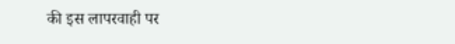की इस लापरवाही पर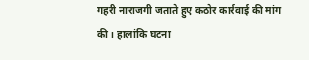गहरी नाराजगी जताते हुए कठोर कार्रवाई की मांग की। हालांकि घटना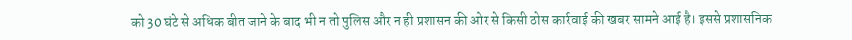को 30 घंटे से अधिक बीत जाने के बाद भी न तो पुलिस और न ही प्रशासन की ओर से किसी ठोस कार्रवाई की खबर सामने आई है। इससे प्रशासनिक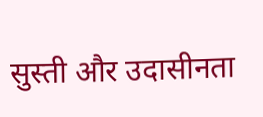सुस्ती और उदासीनता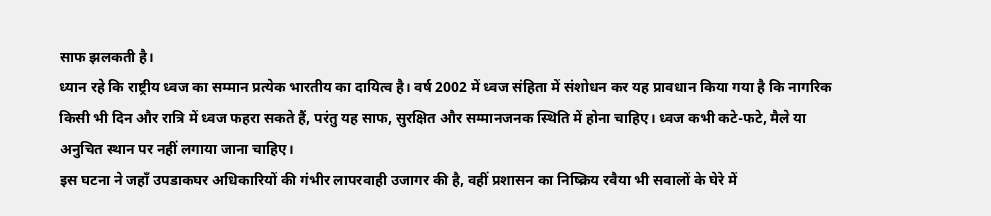साफ झलकती है।
ध्यान रहे कि राष्ट्रीय ध्वज का सम्मान प्रत्येक भारतीय का दायित्व है। वर्ष 2002 में ध्वज संहिता में संशोधन कर यह प्रावधान किया गया है कि नागरिक किसी भी दिन और रात्रि में ध्वज फहरा सकते हैं, परंतु यह साफ, सुरक्षित और सम्मानजनक स्थिति में होना चाहिए। ध्वज कभी कटे-फटे, मैले या अनुचित स्थान पर नहीं लगाया जाना चाहिए।
इस घटना ने जहाँ उपडाकघर अधिकारियों की गंभीर लापरवाही उजागर की है, वहीं प्रशासन का निष्क्रिय रवैया भी सवालों के घेरे में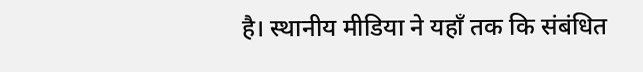है। स्थानीय मीडिया ने यहाँ तक कि संबंधित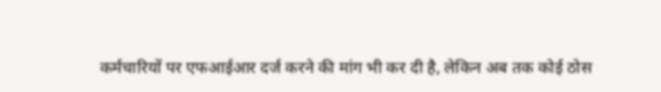कर्मचारियों पर एफआईआर दर्ज करने की मांग भी कर दी है, लेकिन अब तक कोई ठोस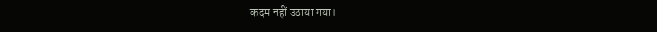कदम नहीं उठाया गया।